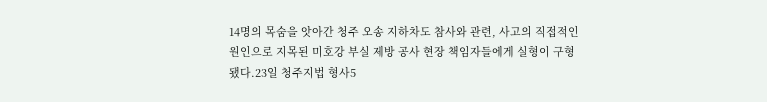14명의 목숨을 앗아간 청주 오송 지하차도 참사와 관련, 사고의 직접적인 원인으로 지목된 미호강 부실 제방 공사 현장 책임자들에게 실형이 구형됐다.23일 청주지법 형사5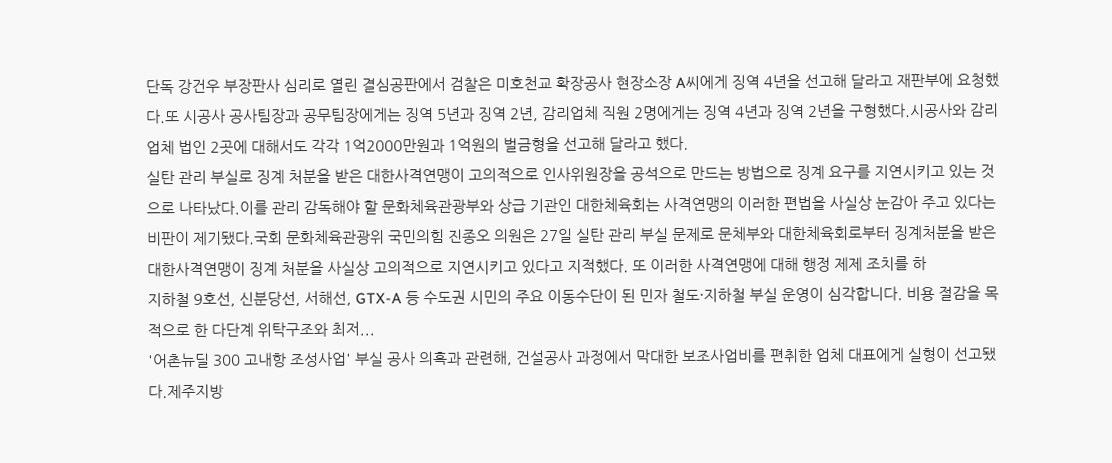단독 강건우 부장판사 심리로 열린 결심공판에서 검찰은 미호천교 확장공사 현장소장 A씨에게 징역 4년을 선고해 달라고 재판부에 요청했다.또 시공사 공사팀장과 공무팀장에게는 징역 5년과 징역 2년, 감리업체 직원 2명에게는 징역 4년과 징역 2년을 구형했다.시공사와 감리업체 법인 2곳에 대해서도 각각 1억2000만원과 1억원의 벌금형을 선고해 달라고 했다.
실탄 관리 부실로 징계 처분을 받은 대한사격연맹이 고의적으로 인사위원장을 공석으로 만드는 방법으로 징계 요구를 지연시키고 있는 것으로 나타났다.이를 관리 감독해야 할 문화체육관광부와 상급 기관인 대한체육회는 사격연맹의 이러한 편법을 사실상 눈감아 주고 있다는 비판이 제기됐다.국회 문화체육관광위 국민의힘 진종오 의원은 27일 실탄 관리 부실 문제로 문체부와 대한체육회로부터 징계처분을 받은 대한사격연맹이 징계 처분을 사실상 고의적으로 지연시키고 있다고 지적했다. 또 이러한 사격연맹에 대해 행정 제제 조치를 하
지하철 9호선, 신분당선, 서해선, GTX-A 등 수도권 시민의 주요 이동수단이 된 민자 철도·지하철 부실 운영이 심각합니다. 비용 절감을 목적으로 한 다단계 위탁구조와 최저...
'어촌뉴딜 300 고내항 조성사업' 부실 공사 의혹과 관련해, 건설공사 과정에서 막대한 보조사업비를 편취한 업체 대표에게 실형이 선고됐다.제주지방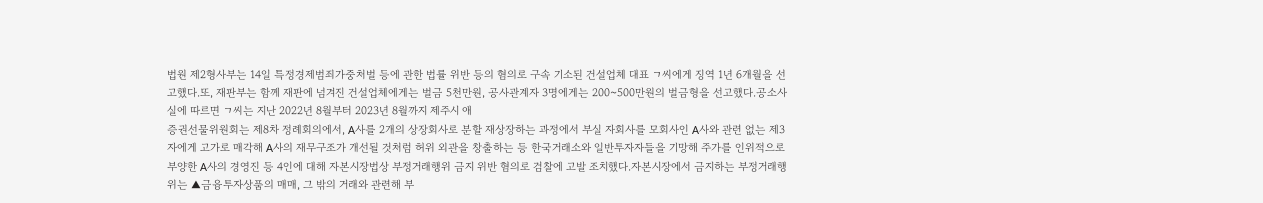법원 제2형사부는 14일 특정경제범죄가중처벌 등에 관한 법률 위반 등의 혐의로 구속 기소된 건설업체 대표 ㄱ씨에게 징역 1년 6개월을 선고했다.또, 재판부는 함께 재판에 넘겨진 건설업체에게는 벌금 5천만원, 공사관계자 3명에게는 200~500만원의 벌금형을 선고했다.공소사실에 따르면 ㄱ씨는 지난 2022년 8월부터 2023년 8월까지 제주시 애
증권선물위원회는 제8차 정례회의에서, A사를 2개의 상장회사로 분할 재상장하는 과정에서 부실 자회사를 모회사인 A사와 관련 없는 제3자에게 고가로 매각해 A사의 재무구조가 개선될 것처럼 허위 외관을 창출하는 등 한국거래소와 일반투자자들을 기망해 주가를 인위적으로 부양한 A사의 경영진 등 4인에 대해 자본시장법상 부정거래행위 금지 위반 혐의로 검찰에 고발 조치했다.자본시장에서 금지하는 부정거래행위는 ▲금융투자상품의 매매, 그 밖의 거래와 관련해 부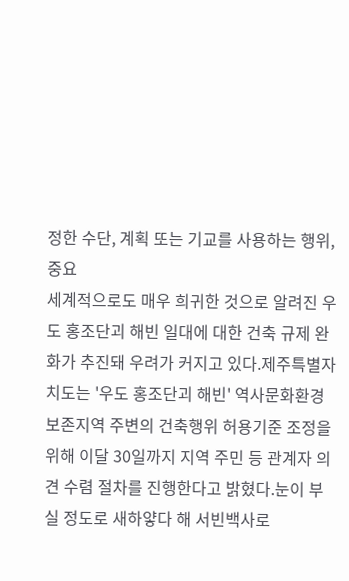정한 수단, 계획 또는 기교를 사용하는 행위, 중요
세계적으로도 매우 희귀한 것으로 알려진 우도 홍조단괴 해빈 일대에 대한 건축 규제 완화가 추진돼 우려가 커지고 있다.제주특별자치도는 '우도 홍조단괴 해빈' 역사문화환경 보존지역 주변의 건축행위 허용기준 조정을 위해 이달 30일까지 지역 주민 등 관계자 의견 수렴 절차를 진행한다고 밝혔다.눈이 부실 정도로 새하얗다 해 서빈백사로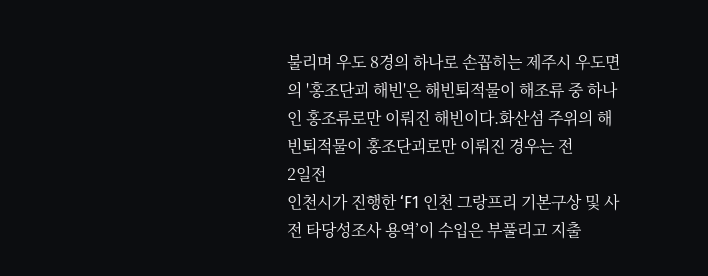불리며 우도 8경의 하나로 손꼽히는 제주시 우도면의 '홍조단괴 해빈'은 해빈퇴적물이 해조류 중 하나인 홍조류로만 이뤄진 해빈이다.화산섬 주위의 해빈퇴적물이 홍조단괴로만 이뤄진 경우는 전
2일전
인천시가 진행한 ‘F1 인천 그랑프리 기본구상 및 사전 타당성조사 용역’이 수입은 부풀리고 지출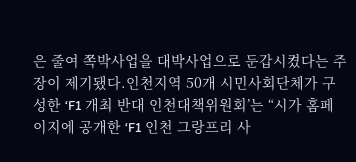은 줄여 쪽박사업을 대박사업으로 둔갑시켰다는 주장이 제기됐다.인천지역 50개 시민사회단체가 구성한 ‘F1 개최 반대 인천대책위원회’는 “시가 홈페이지에 공개한 ‘F1 인천 그랑프리 사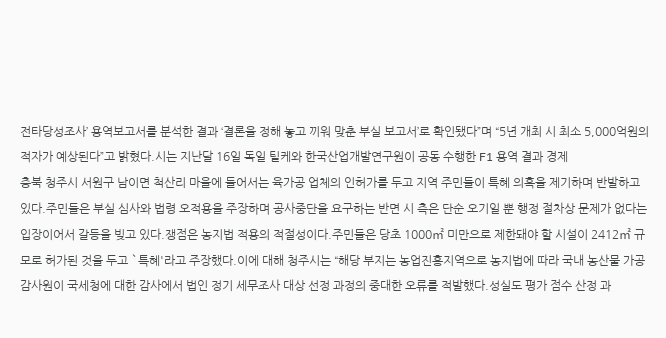전타당성조사’ 용역보고서를 분석한 결과 ‘결론을 정해 놓고 끼워 맞춘 부실 보고서’로 확인됐다”며 “5년 개최 시 최소 5,000억원의 적자가 예상된다”고 밝혔다.시는 지난달 16일 독일 틸케와 한국산업개발연구원이 공동 수행한 F1 용역 결과 경제
충북 청주시 서원구 남이면 척산리 마을에 들어서는 육가공 업체의 인허가를 두고 지역 주민들이 특혜 의혹을 제기하며 반발하고 있다.주민들은 부실 심사와 법령 오적용을 주장하며 공사중단을 요구하는 반면 시 측은 단순 오기일 뿐 행정 절차상 문제가 없다는 입장이어서 갈등을 빚고 있다.쟁점은 농지법 적용의 적절성이다.주민들은 당초 1000㎡ 미만으로 제한돼야 할 시설이 2412㎡ 규모로 허가된 것을 두고 `특혜'라고 주장했다.이에 대해 청주시는 “해당 부지는 농업진흥지역으로 농지법에 따라 국내 농산물 가공
감사원이 국세청에 대한 감사에서 법인 정기 세무조사 대상 선정 과정의 중대한 오류를 적발했다.성실도 평가 점수 산정 과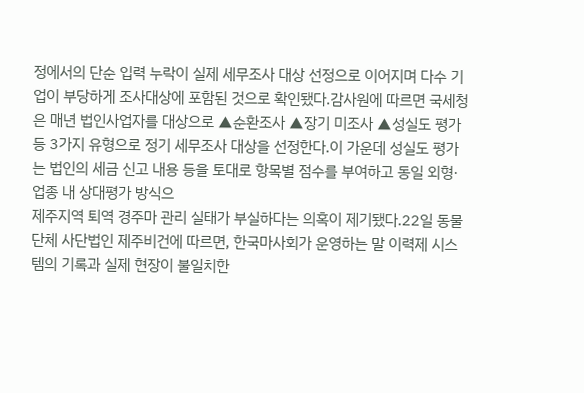정에서의 단순 입력 누락이 실제 세무조사 대상 선정으로 이어지며 다수 기업이 부당하게 조사대상에 포함된 것으로 확인됐다.감사원에 따르면 국세청은 매년 법인사업자를 대상으로 ▲순환조사 ▲장기 미조사 ▲성실도 평가 등 3가지 유형으로 정기 세무조사 대상을 선정한다.이 가운데 성실도 평가는 법인의 세금 신고 내용 등을 토대로 항목별 점수를 부여하고 동일 외형·업종 내 상대평가 방식으
제주지역 퇴역 경주마 관리 실태가 부실하다는 의혹이 제기됐다.22일 동물단체 사단법인 제주비건에 따르면, 한국마사회가 운영하는 말 이력제 시스템의 기록과 실제 현장이 불일치한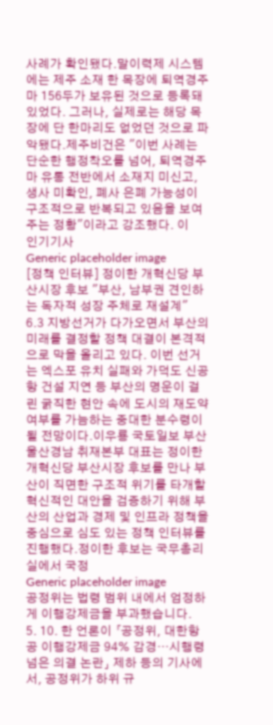사례가 확인됐다.말이력제 시스템에는 제주 소재 한 목장에 퇴역경주마 156두가 보유된 것으로 등록돼 있었다. 그러나, 실제로는 해당 목장에 단 한마리도 없었던 것으로 파악됐다.제주비건은 "이번 사례는 단순한 행정착오를 넘어, 퇴역경주마 유통 전반에서 소재지 미신고, 생사 미확인, 폐사 은폐 가능성이 구조적으로 반복되고 있음을 보여주는 정황"이라고 강조했다. 이
인기기사
Generic placeholder image
[정책 인터뷰] 정이한 개혁신당 부산시장 후보 "부산, 남부권 견인하는 독자적 성장 주체로 재설계"
6.3 지방선거가 다가오면서 부산의 미래를 결정할 정책 대결이 본격적으로 막을 올리고 있다. 이번 선거는 엑스포 유치 실패와 가덕도 신공항 건설 지연 등 부산의 명운이 걸린 굵직한 현안 속에 도시의 재도약 여부를 가늠하는 중대한 분수령이 될 전망이다.이우룡 국토일보 부산울산경남 취재본부 대표는 정이한 개혁신당 부산시장 후보를 만나 부산이 직면한 구조적 위기를 타개할 혁신적인 대안을 검증하기 위해 부산의 산업과 경제 및 인프라 정책을 중심으로 심도 있는 정책 인터뷰를 진행했다.정이한 후보는 국무총리실에서 국정
Generic placeholder image
공정위는 법령 범위 내에서 엄정하게 이행강제금을 부과했습니다.
5. 10. 한 언론이 「공정위, 대한항공 이행강제금 94% 감경…시행령 넘은 의결 논란」 제하 등의 기사에서, 공정위가 하위 규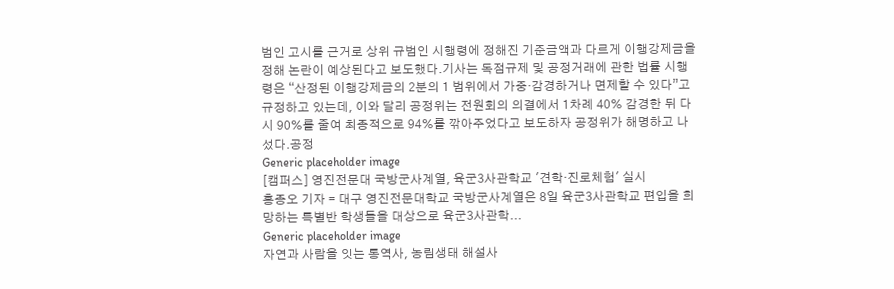범인 고시를 근거로 상위 규범인 시행령에 정해진 기준금액과 다르게 이행강제금을 정해 논란이 예상된다고 보도했다.기사는 독점규제 및 공정거래에 관한 법률 시행령은 “산정된 이행강제금의 2분의 1 범위에서 가중·감경하거나 면제할 수 있다”고 규정하고 있는데, 이와 달리 공정위는 전원회의 의결에서 1차례 40% 감경한 뒤 다시 90%를 줄여 최종적으로 94%를 깎아주었다고 보도하자 공정위가 해명하고 나섰다.공정
Generic placeholder image
[캠퍼스] 영진전문대 국방군사계열, 육군3사관학교 '견학·진로체험' 실시
홍종오 기자 = 대구 영진전문대학교 국방군사계열은 8일 육군3사관학교 편입을 희망하는 특별반 학생들을 대상으로 육군3사관학...
Generic placeholder image
자연과 사람을 잇는 통역사, 농림생태 해설사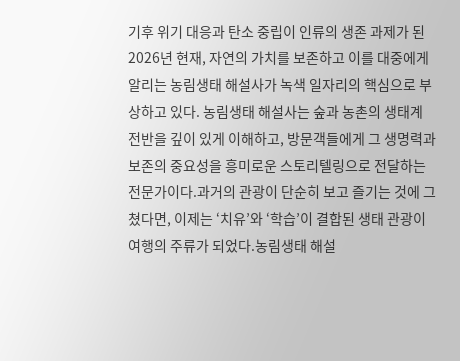기후 위기 대응과 탄소 중립이 인류의 생존 과제가 된 2026년 현재, 자연의 가치를 보존하고 이를 대중에게 알리는 농림생태 해설사가 녹색 일자리의 핵심으로 부상하고 있다. 농림생태 해설사는 숲과 농촌의 생태계 전반을 깊이 있게 이해하고, 방문객들에게 그 생명력과 보존의 중요성을 흥미로운 스토리텔링으로 전달하는 전문가이다.과거의 관광이 단순히 보고 즐기는 것에 그쳤다면, 이제는 ‘치유’와 ‘학습’이 결합된 생태 관광이 여행의 주류가 되었다.농림생태 해설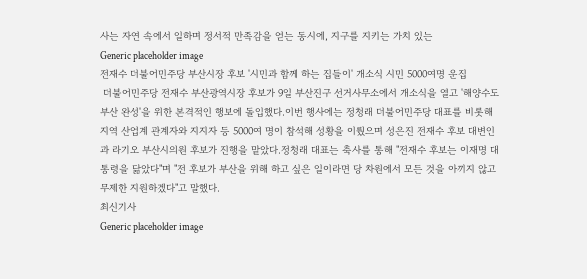사는 자연 속에서 일하며 정서적 만족감을 얻는 동시에, 지구를 지키는 가치 있는
Generic placeholder image
전재수 더불어민주당 부산시장 후보 '시민과 함께 하는 집들이' 개소식 시민 5000여명 운집
 더불어민주당 전재수 부산광역시장 후보가 9일 부산진구 선거사무소에서 개소식을 열고 '해양수도 부산 완성'을 위한 본격적인 행보에 돌입했다.이번 행사에는 정청래 더불어민주당 대표를 비롯해 지역 산업계 관계자와 지지자 등 5000여 명이 참석해 성황을 이뤘으며 성은진 전재수 후보 대변인과 라기오 부산시의원 후보가 진행을 맡았다.정청래 대표는 축사를 통해 "전재수 후보는 이재명 대통령을 닮았다"며 "전 후보가 부산을 위해 하고 싶은 일이라면 당 차원에서 모든 것을 아끼지 않고 무제한 지원하겠다"고 말했다.
최신기사
Generic placeholder image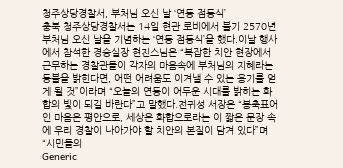청주상당경찰서, 부처님 오신 날 ‘연등 점등식’
충북 청주상당경찰서는 14일 현관 로비에서 불기 2570년 부처님 오신 날을 기념하는 ‘연등 점등식’을 했다.이날 행사에서 참석한 경승실장 현진스님은 “복잡한 치안 현장에서 근무하는 경찰관들이 각자의 마음속에 부처님의 지혜라는 등불을 밝힌다면, 어떤 어려움도 이겨낼 수 있는 용기를 얻게 될 것”이라며 “오늘의 연등이 어두운 시대를 밝히는 화합의 빛이 되길 바란다”고 말했다.전귀성 서장은 “봉축표어인 마음은 평안으로, 세상은 화합으로라는 이 짧은 문장 속에 우리 경찰이 나아가야 할 치안의 본질이 담겨 있다”며 “시민들의
Generic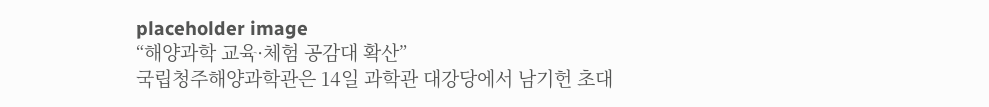placeholder image
“해양과학 교육·체험 공감대 확산”
국립청주해양과학관은 14일 과학관 대강당에서 남기헌 초대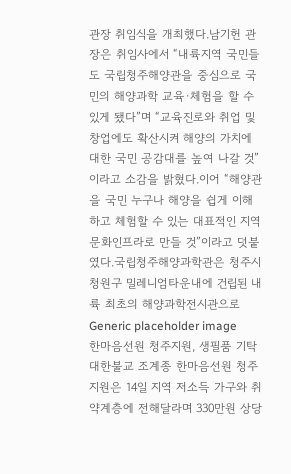관장 취임식을 개최했다.남기헌 관장은 취임사에서 “내륙지역 국민들도 국립청주해양관을 중심으로 국민의 해양과학 교육·체험을 할 수 있게 됐다”며 “교육진로와 취업 및 창업에도 확산시켜 해양의 가치에 대한 국민 공감대를 높여 나갈 것”이라고 소감을 밝혔다.이어 “해양관을 국민 누구나 해양을 쉽게 이해하고 체험할 수 있는 대표적인 지역 문화인프라로 만들 것”이라고 덧붙였다.국립청주해양과학관은 청주시 청원구 밀레니엄타운내에 건립된 내륙 최초의 해양과학전시관으로
Generic placeholder image
한마음선원 청주지원, 생필품 기탁
대한불교 조계종 한마음선원 청주지원은 14일 지역 저소득 가구와 취약계층에 전해달라며 330만원 상당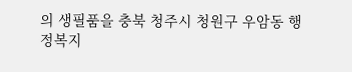의 생필품을 충북 청주시 청원구 우암동 행정복지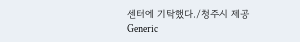센터에 기탁했다./청주시 제공
Generic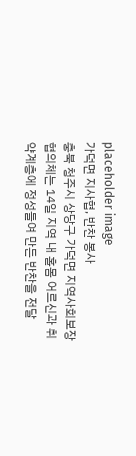placeholder image
가덕면 지사협, 반찬 봉사
충북 청주시 상당구 가덕면 지역사회보장협의체는 14일 지역 내 홀몸 어르신과 취약계층에 정성들여 만든 반찬을 전달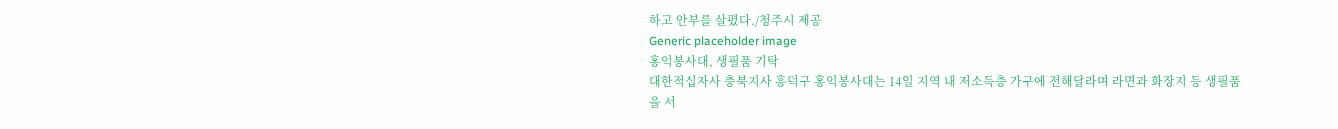하고 안부를 살폈다./청주시 제공
Generic placeholder image
홍익봉사대, 생필품 기탁
대한적십자사 충북지사 흥덕구 홍익봉사대는 14일 지역 내 저소득층 가구에 전해달라며 라면과 화장지 등 생필품을 서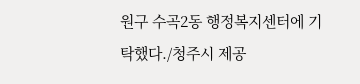원구 수곡2동 행정복지센터에 기탁했다./청주시 제공